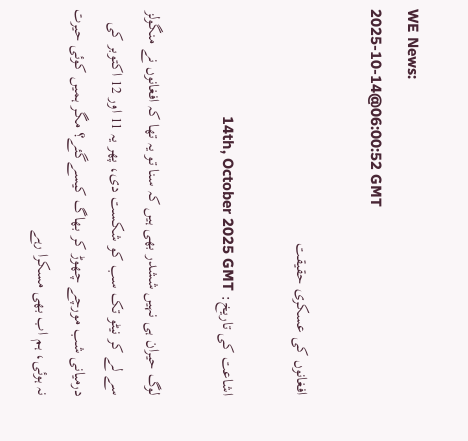WE News:
2025-10-14@06:00:52 GMT

افغانوں کی عسکری حقیقت

اشاعت کی تاریخ: 14th, October 2025 GMT

لوگ حیران ہی نہیں ششدر بھی ہیں کہ سنا تو یہ تھا کہ افغانوں نے منگولز سے لے کر نیٹو تک سب کو شکست دی، پھر یہ 11 اور 12 اکتوبر کی درمیانی شب مورچے چھوڑ کر بھاگ کیسےگئے؟ مگر ہمیں کوئی حیرت نہ ہوئی، ہم اب بھی مسکرا رہے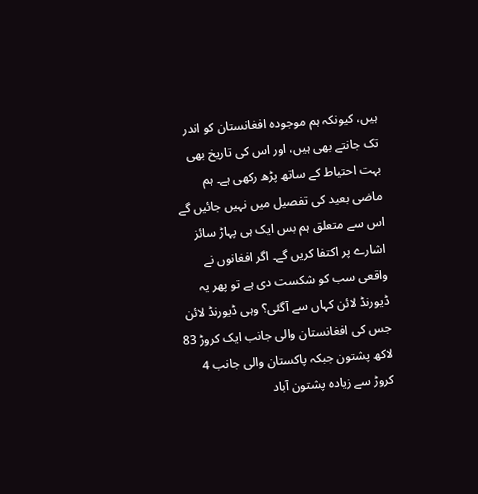ہیں، کیونکہ ہم موجودہ افغانستان کو اندر تک جانتے بھی ہیں، اور اس کی تاریخ بھی بہت احتیاط کے ساتھ پڑھ رکھی ہے۔ ہم ماضی بعید کی تفصیل میں نہیں جائیں گے اس سے متعلق ہم بس ایک ہی پہاڑ سائز اشارے پر اکتفا کریں گے۔ اگر افغانوں نے واقعی سب کو شکست دی ہے تو پھر یہ ڈیورنڈ لائن کہاں سے آگئی؟ وہی ڈیورنڈ لائن جس کی افغانستان والی جانب ایک کروڑ 83 لاکھ پشتون جبکہ پاکستان والی جانب 4 کروڑ سے زیادہ پشتون آباد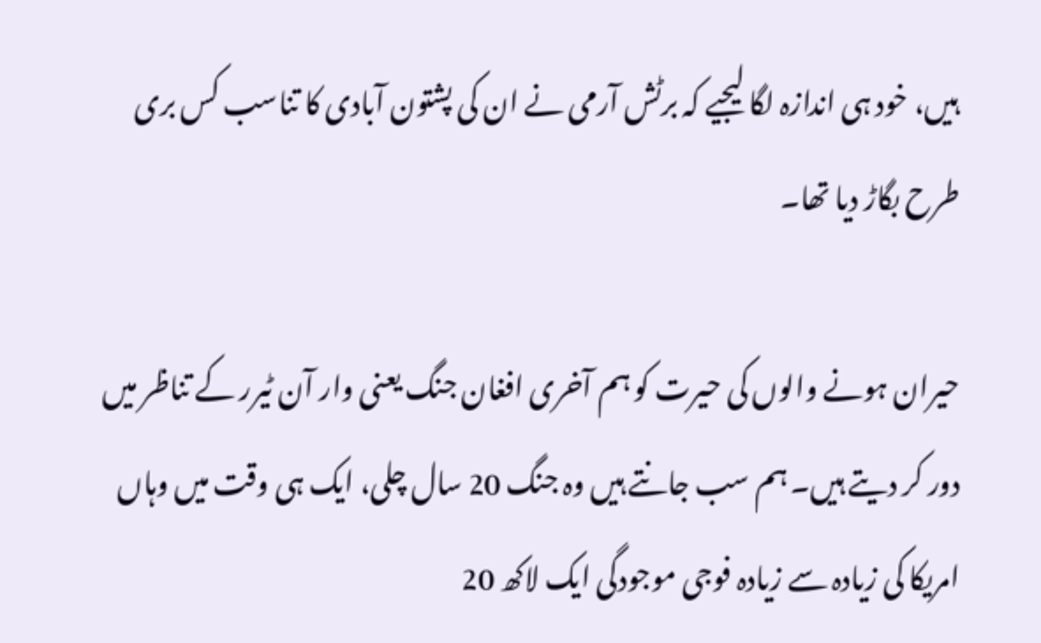ہیں، خود ہی اندازہ لگا لیجیے کہ برٹش آرمی نے ان کی پشتون آبادی کا تناسب کس بری طرح بگاڑ دیا تھا۔

حیران ہونے والوں کی حیرت کو ہم آخری افغان جنگ یعنی وار آن ٹیرر کے تناظر میں دور کر دیتے ہیں۔ ہم سب جانتے ہیں وہ جنگ 20 سال چلی، ایک ہی وقت میں وہاں امریکا کی زیادہ سے زیادہ فوجی موجودگی ایک لاکھ 20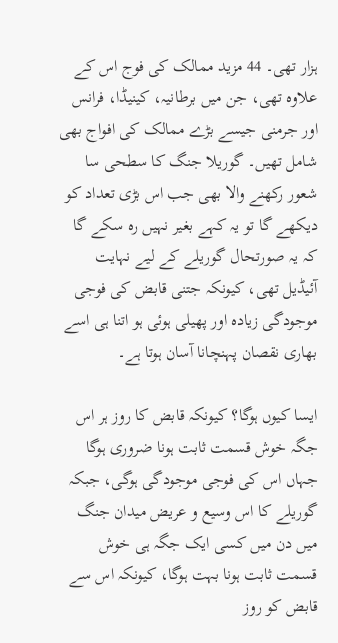ہزار تھی۔ 44 مزید ممالک کی فوج اس کے علاوہ تھی، جن میں برطانیہ، کینیڈا، فرانس اور جرمنی جیسے بڑے ممالک کی افواج بھی شامل تھیں۔ گوریلا جنگ کا سطحی سا شعور رکھنے والا بھی جب اس بڑی تعداد کو دیکھے گا تو یہ کہے بغیر نہیں رہ سکے گا کہ یہ صورتحال گوریلے کے لیے نہایت آئیڈیل تھی، کیونکہ جتنی قابض کی فوجی موجودگی زیادہ اور پھیلی ہوئی ہو اتنا ہی اسے بھاری نقصان پہنچانا آسان ہوتا ہے۔

ایسا کیوں ہوگا؟ کیونکہ قابض کا روز ہر اس جگہ خوش قسمت ثابت ہونا ضروری ہوگا جہاں اس کی فوجی موجودگی ہوگی، جبکہ گوریلے کا اس وسیع و عریض میدان جنگ میں دن میں کسی ایک جگہ ہی خوش قسمت ثابت ہونا بہت ہوگا، کیونکہ اس سے قابض کو روز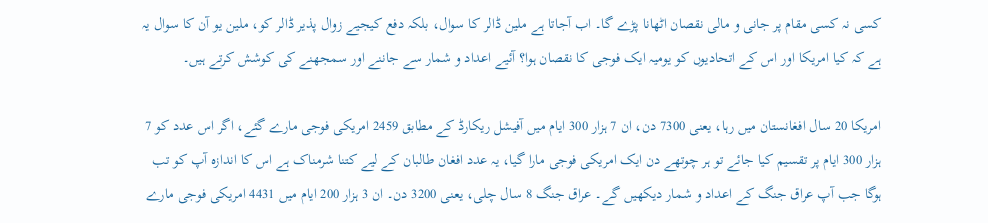کسی نہ کسی مقام پر جانی و مالی نقصان اٹھانا پڑے گا۔ اب آجاتا ہے ملین ڈالر کا سوال، بلکہ دفع کیجیے زوال پذیر ڈالر کو، ملین یو آن کا سوال یہ ہے کہ کیا امریکا اور اس کے اتحادیوں کو یومیہ ایک فوجی کا نقصان ہوا؟ آئیے اعداد و شمار سے جاننے اور سمجھنے کی کوشش کرتے ہیں۔

امریکا 20 سال افغانستان میں رہا، یعنی 7300 دن، ان 7 ہزار 300 ایام میں آفیشل ریکارڈ کے مطابق 2459 امریکی فوجی مارے گئے، اگر اس عدد کو 7 ہزار 300 ایام پر تقسیم کیا جائے تو ہر چوتھے دن ایک امریکی فوجی مارا گیا، یہ عدد افغان طالبان کے لیے کتنا شرمناک ہے اس کا اندازہ آپ کو تب ہوگا جب آپ عراق جنگ کے اعداد و شمار دیکھیں گے۔ عراق جنگ 8 سال چلی، یعنی 3200 دن۔ ان 3 ہزار 200 ایام میں 4431 امریکی فوجی مارے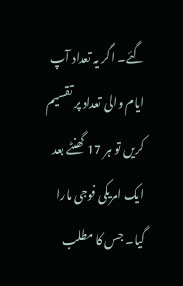گئے۔ اگر یہ تعداد آپ ایام والی تعداد پر تقسیم کریں تو ہر 17 گھنٹے بعد ایک امریکی فوجی مارا گیا۔ جس کا مطلب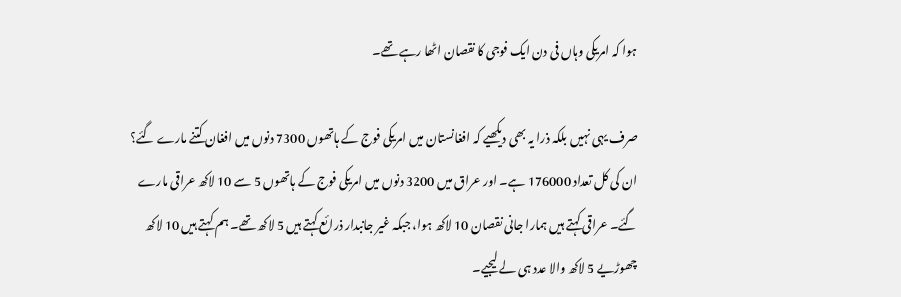ہوا کہ امریکی وہاں فی دن ایک فوجی کا نقصان اٹھا رہے تھے۔

صرف یہی نہیں بلکہ ذرا یہ بھی دیکھیے کہ افغانستان میں امریکی فوج کے ہاتھوں 7300 دنوں میں افغان کتنے مارے گئے؟ ان کی کل تعداد 176000 ہے۔ اور عراق میں 3200 دنوں میں امریکی فوج کے ہاتھوں 5 سے 10 لاکھ عراقی مارے گئے۔ عراقی کہتے ہیں ہمارا جانی نقصان 10 لاکھ ہوا، جبکہ غیر جانبدار ذرائع کہتے ہیں 5 لاکھ تھے۔ ہم کہتے ہیں 10 لاکھ چھوڑیے 5 لاکھ والا عدد ہی لے لیجیے۔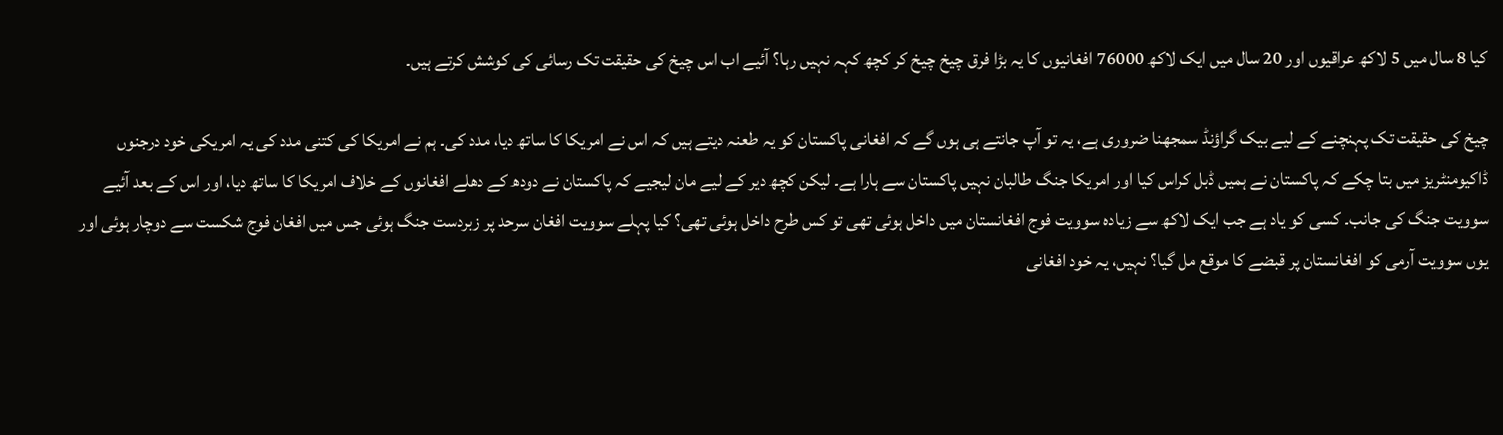کیا 8 سال میں 5 لاکھ عراقیوں اور 20 سال میں ایک لاکھ 76000 افغانیوں کا یہ بڑا فرق چیخ چیخ کر کچھ کہہ نہیں رہا؟ آئیے اب اس چیخ کی حقیقت تک رسائی کی کوشش کرتے ہیں۔

چیخ کی حقیقت تک پہنچنے کے لیے بیک گراؤنڈ سمجھنا ضروری ہے، یہ تو آپ جانتے ہی ہوں گے کہ افغانی پاکستان کو یہ طعنہ دیتے ہیں کہ اس نے امریکا کا ساتھ دیا، مدد کی۔ ہم نے امریکا کی کتنی مدد کی یہ امریکی خود درجنوں ڈاکیومنٹریز میں بتا چکے کہ پاکستان نے ہمیں ڈبل کراس کیا اور امریکا جنگ طالبان نہیں پاکستان سے ہارا ہے۔ لیکن کچھ دیر کے لیے مان لیجیے کہ پاکستان نے دودھ کے دھلے افغانوں کے خلاف امریکا کا ساتھ دیا، اور اس کے بعد آئیے سوویت جنگ کی جانب۔ کسی کو یاد ہے جب ایک لاکھ سے زیادہ سوویت فوج افغانستان میں داخل ہوئی تھی تو کس طرح داخل ہوئی تھی؟ کیا پہلے سوویت افغان سرحد پر زبردست جنگ ہوئی جس میں افغان فوج شکست سے دوچار ہوئی اور یوں سوویت آرمی کو افغانستان پر قبضے کا موقع مل گیا؟ نہیں، یہ خود افغانی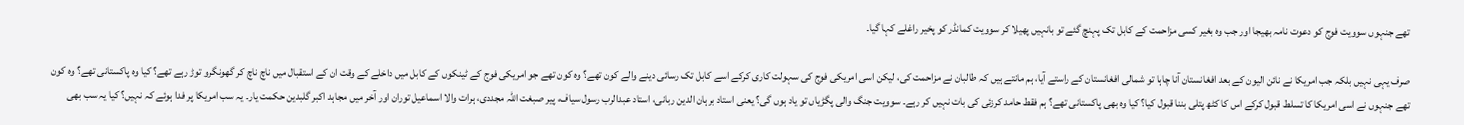تھے جنہوں سوویت فوج کو دعوت نامہ بھیجا اور جب وہ بغیر کسی مزاحمت کے کابل تک پہنچ گئے تو بانہیں پھیلا کر سوویت کمانڈر کو پخیر راغلے کہا گیا۔

صرف یہی نہیں بلکہ جب امریکا نے نائن الیون کے بعد افغانستان آنا چاہا تو شمالی افغانستان کے راستے آیا، ہم مانتے ہیں کہ طالبان نے مزاحمت کی، لیکن اسی امریکی فوج کی سہولت کاری کرکے اسے کابل تک رسائی دینے والے کون تھے؟ وہ کون تھے جو امریکی فوج کے ٹینکوں کے کابل میں داخلے کے وقت ان کے استقبال میں ناچ ناچ کر گھونگرو توڑ رہے تھے؟ کیا وہ پاکستانی تھے؟ وہ کون تھے جنہوں نے اسی امریکا کا تسلط قبول کرکے اس کا کٹھ پتلی بننا قبول کیا؟ کیا وہ بھی پاکستانی تھے؟ ہم فقط حامد کرزئی کی بات نہیں کر رہے۔ سوویت جنگ والی پگڑیاں تو یاد ہوں گی؟ یعنی استاد برہان الدین ربانی، استاد عبدالرب رسول سیاف، پیر صبغت اللہ مجددی، ہرات والا اسماعیل توران اور آخر میں مجاہد اکبر گلبدین حکمت یار۔ یہ سب امریکا پر فدا ہوئے کہ نہیں؟ کیا یہ سب بھی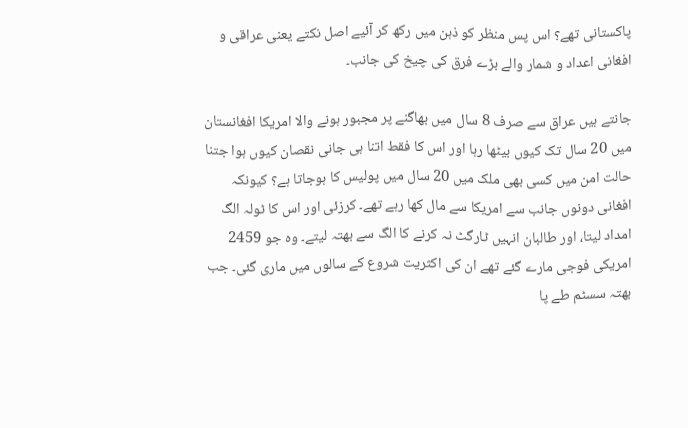پاکستانی تھے؟ اس پس منظر کو ذہن میں رکھ کر آئیے اصل نکتے یعنی عراقی و افغانی اعداد و شمار والے بڑے فرق کی چیخ کی جانب۔

جانتے ہیں عراق سے صرف 8 سال میں بھاگنے پر مجبور ہونے والا امریکا افغانستان میں 20 سال تک کیوں بیٹھا رہا اور اس کا فقط اتنا ہی جانی نقصان کیوں ہوا جتنا حالت امن میں کسی بھی ملک میں 20 سال میں پولیس کا ہوجاتا ہے؟ کیونکہ افغانی دونوں جانب سے امریکا سے مال کھا رہے تھے۔ کرزئی اور اس کا ٹولہ الگ امداد لیتا، اور طالبان انہیں ٹارگٹ نہ کرنے کا الگ سے بھتہ لیتے۔ وہ جو 2459 امریکی فوجی مارے گئے تھے ان کی اکثریت شروع کے سالوں میں ماری گئی۔ جب بھتہ سسٹم طے پا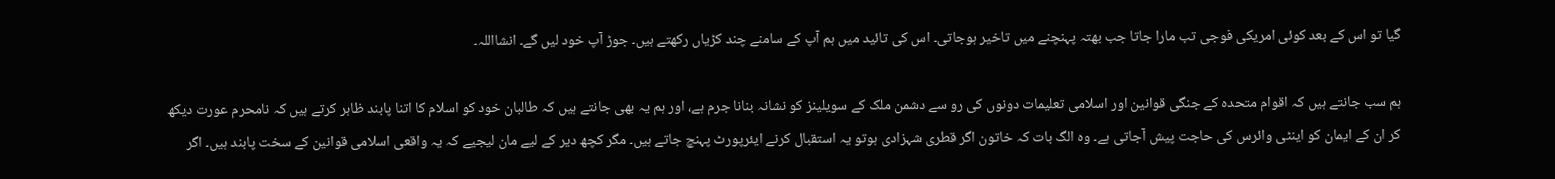گیا تو اس کے بعد کوئی امریکی فوجی تب مارا جاتا جب بھتہ پہنچنے میں تاخیر ہوجاتی۔ اس کی تائید میں ہم آپ کے سامنے چند کڑیاں رکھتے ہیں۔ جوڑ آپ خود لیں گے۔ انشااللہ۔

ہم سب جانتے ہیں کہ اقوام متحدہ کے جنگی قوانین اور اسلامی تعلیمات دونوں کی رو سے دشمن ملک کے سویلینز کو نشانہ بنانا جرم ہے، اور ہم یہ بھی جانتے ہیں کہ طالبان خود کو اسلام کا اتنا پابند ظاہر کرتے ہیں کہ نامحرم عورت دیکھ کر ان کے ایمان کو اینٹی وائرس کی حاجت پیش آجاتی ہے۔ وہ الگ بات کہ خاتون اگر قطری شہزادی ہوتو یہ استقبال کرنے ایئرپورٹ پہنچ جاتے ہیں۔ مگر کچھ دیر کے لیے مان لیجیے کہ یہ واقعی اسلامی قوانین کے سخت پابند ہیں۔ اگر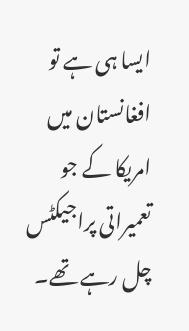ایسا ہی ہے تو افغانستان میں امریکا کے جو تعمیراتی پراجیکٹس چل رہے تھے۔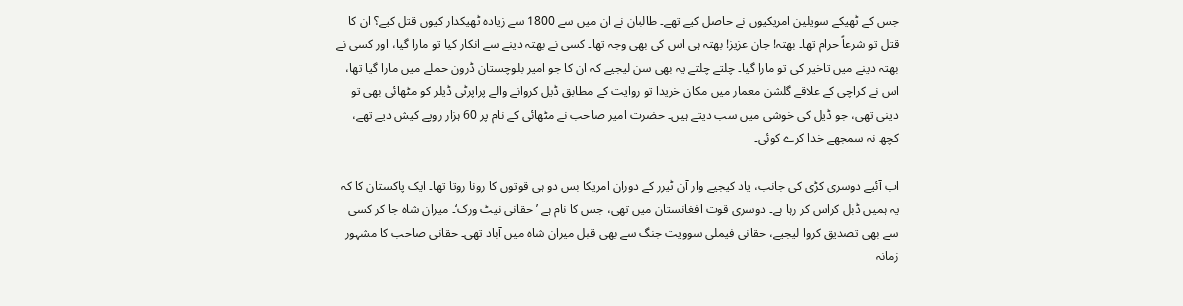جس کے ٹھیکے سویلین امریکیوں نے حاصل کیے تھے۔ طالبان نے ان میں سے 1800 سے زیادہ ٹھیکدار کیوں قتل کیے؟ ان کا قتل تو شرعاً حرام تھا۔ بھتہ! جان عزیز! بھتہ ہی اس کی بھی وجہ تھا۔ کسی نے بھتہ دینے سے انکار کیا تو مارا گیا، اور کسی نے بھتہ دینے میں تاخیر کی تو مارا گیا۔ چلتے چلتے یہ بھی سن لیجیے کہ ان کا جو امیر بلوچستان ڈرون حملے میں مارا گیا تھا، اس نے کراچی کے علاقے گلشن معمار میں مکان خریدا تو روایت کے مطابق ڈیل کروانے والے پراپرٹی ڈیلر کو مٹھائی بھی تو دینی تھی، جو ڈیل کی خوشی میں سب دیتے ہیں۔ حضرت امیر صاحب نے مٹھائی کے نام پر 60 ہزار روپے کیش دیے تھے، کچھ نہ سمجھے خدا کرے کوئی۔

اب آئیے دوسری کڑی کی جانب، یاد کیجیے وار آن ٹیرر کے دوران امریکا بس دو ہی قوتوں کا رونا روتا تھا۔ ایک پاکستان کا کہ یہ ہمیں ڈبل کراس کر رہا ہے۔ دوسری قوت افغانستان میں تھی، جس کا نام ہے ’حقانی نیٹ ورک‘۔ میران شاہ جا کر کسی سے بھی تصدیق کروا لیجیے، حقانی فیملی سوویت جنگ سے بھی قبل میران شاہ میں آباد تھی۔ حقانی صاحب کا مشہور زمانہ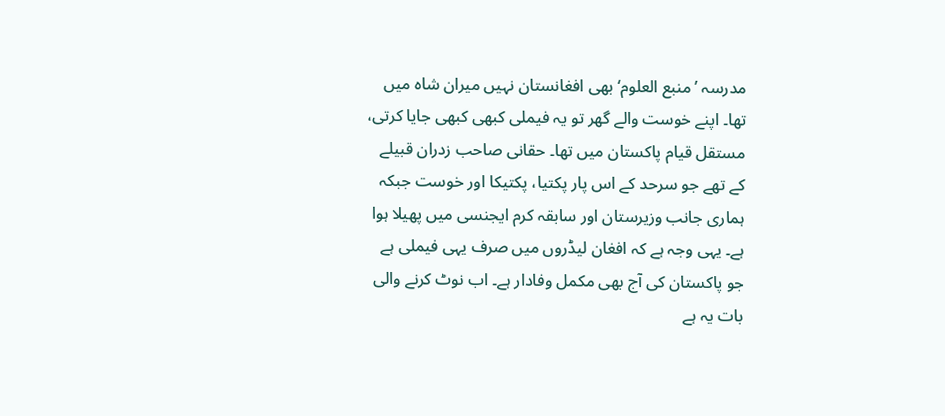مدرسہ ’منبع العلوم‘ بھی افغانستان نہیں میران شاہ میں تھا۔ اپنے خوست والے گھر تو یہ فیملی کبھی کبھی جایا کرتی، مستقل قیام پاکستان میں تھا۔ حقانی صاحب زدران قبیلے کے تھے جو سرحد کے اس پار پکتیا، پکتیکا اور خوست جبکہ ہماری جانب وزیرستان اور سابقہ کرم ایجنسی میں پھیلا ہوا ہے۔ یہی وجہ ہے کہ افغان لیڈروں میں صرف یہی فیملی ہے جو پاکستان کی آج بھی مکمل وفادار ہے۔ اب نوٹ کرنے والی بات یہ ہے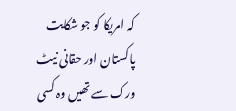کہ امریکا کو جو شکایت پاکستان اور حقانی نیٹ ورک سے تھیں وہ کسی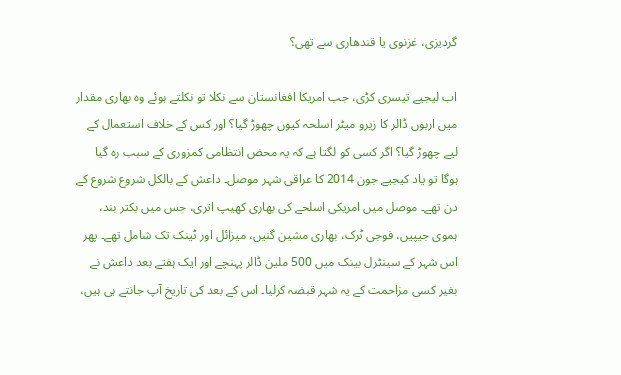گردیزی، غزنوی یا قندھاری سے تھی؟

اب لیجیے تیسری کڑی، جب امریکا افغانستان سے نکلا تو نکلتے ہوئے وہ بھاری مقدار میں اربوں ڈالر کا زیرو میٹر اسلحہ کیوں چھوڑ گیا؟ اور کس کے خلاف استعمال کے لیے چھوڑ گیا؟ اگر کسی کو لگتا ہے کہ یہ محض انتظامی کمزوری کے سبب رہ گیا ہوگا تو یاد کیجیے جون 2014 کا عراقی شہر موصل۔ داعش کے بالکل شروع شروع کے دن تھے۔ موصل میں امریکی اسلحے کی بھاری کھیپ اتری، جس میں بکتر بند، ہموی جیپیں، فوجی ٹرک، بھاری مشین گنیں، میزائل اور ٹینک تک شامل تھے۔ پھر اس شہر کے سینٹرل بینک میں 500 ملین ڈالر پہنچے اور ایک ہفتے بعد داعش نے بغیر کسی مزاحمت کے یہ شہر قبضہ کرلیا۔ اس کے بعد کی تاریخ آپ جانتے ہی ہیں،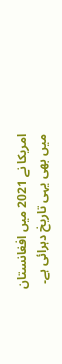امریکا نے 2021 میں افغانستان میں بھی یہی تاریخ دہرائی ہے۔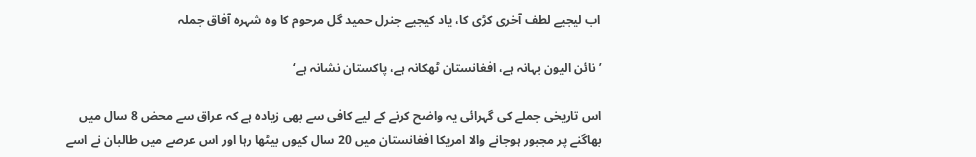اب لیجیے لطف آخری کڑی کا، یاد کیجیے جنرل حمید گل مرحوم کا وہ شہرہ آفاق جملہ

’نائن الیون بہانہ ہے، افغانستان ٹھکانہ ہے، پاکستان نشانہ ہے‘

اس تاریخی جملے کی گہرائی یہ واضح کرنے کے لیے کافی سے بھی زیادہ ہے کہ عراق سے محض 8 سال میں بھاگنے پر مجبور ہوجانے والا امریکا افغانستان میں 20 سال کیوں بیٹھا رہا اور اس عرصے میں طالبان نے اسے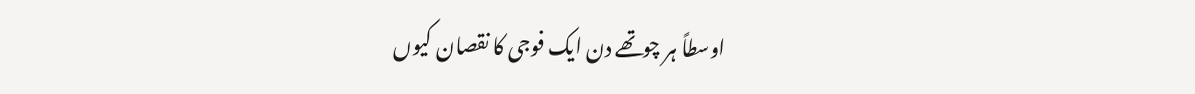اوسطاً ہر چوتھے دن ایک فوجی کا نقصان کیوں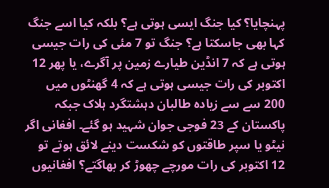پہنچایا؟ کیا جنگ ایسی ہوتی ہے؟ بلکہ کیا اسے جنگ کہا بھی جاسکتا ہے؟ جنگ تو 7 مئی کی رات جیسی ہوتی ہے کہ 7 انڈین طیارے زمین پر آگرے، یا پھر 12 اکتوبر کی رات جیسی ہوتی ہے کہ 4 گھنٹوں میں 200 سے سے زیادہ طالبان دہشتگرد ہلاک جبکہ پاکستان کے 23 فوجی جوان شہید ہو گئے۔ افغانی اگر نیٹو یا سپر طاقتوں کو شکست دینے لائق ہوتے تو 12 اکتوبر کی رات مورچے چھوڑ کر بھاگتے؟ افغانیوں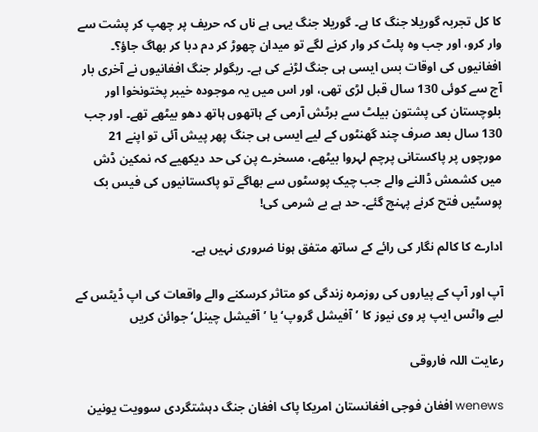کا کل تجربہ گوریلا جنگ کا ہے۔ گوریلا جنگ یہی ہے ناں کہ حریف پر چھپ کر پشت سے وار کرو، اور جب وہ پلٹ کر وار کرنے لگے تو میدان چھوڑ کر دم دبا کر بھاگ جاؤ؟۔ افغانیوں کی اوقات بس ایسی ہی جنگ لڑنے کی ہے۔ ریگولر جنگ افغانیوں نے آخری بار آج سے کوئی 130 سال قبل لڑی تھی، اور اس میں یہ موجودہ خیبر پختونخوا اور بلوچستان کی پشتون بیلٹ سے برٹش آرمی کے ہاتھوں ہاتھ دھو بیٹھے تھے۔ اور جب 130 سال بعد صرف چند گھنٹوں کے لیے ایسی ہی جنگ پھر پیش آئی تو اپنے 21 مورچوں پر پاکستانی پرچم لہروا بیٹھے، مسخرے پن کی حد دیکھیے کہ نمکین ڈش میں کشمش ڈالنے والے جب چیک پوسٹوں سے بھاگے تو پاکستانیوں کی فیس بک پوسٹیں فتح کرنے پہنچ گئے۔ حد ہے بے شرمی کی!

ادارے کا کالم نگار کی رائے کے ساتھ متفق ہونا ضروری نہیں ہے۔

آپ اور آپ کے پیاروں کی روزمرہ زندگی کو متاثر کرسکنے والے واقعات کی اپ ڈیٹس کے لیے واٹس ایپ پر وی نیوز کا ’آفیشل گروپ‘ یا ’آفیشل چینل‘ جوائن کریں

رعایت اللہ فاروقی

wenews افغان فوجی افغانستان امریکا پاک افغان جنگ دہشتگردی سوویت یونین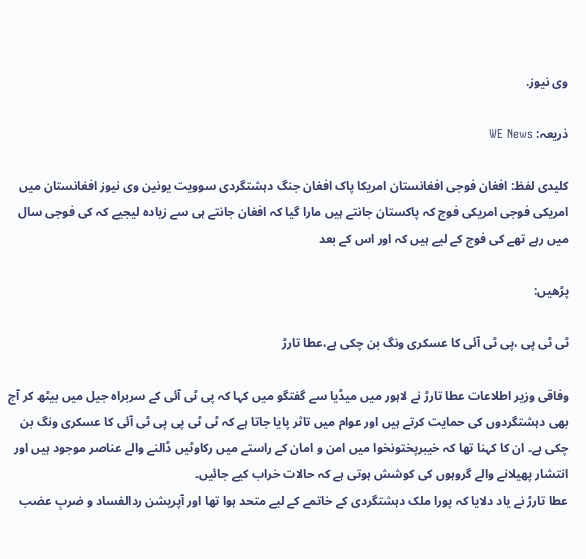وی نیوز.

ذریعہ: WE News

کلیدی لفظ: افغان فوجی افغانستان امریکا پاک افغان جنگ دہشتگردی سوویت یونین وی نیوز افغانستان میں امریکی فوجی امریکی فوج کہ پاکستان جانتے ہیں مارا گیا کہ افغان جانتے ہی سے زیادہ لیجیے کہ کی فوجی سال میں رہے تھے کی فوج کے لیے ہیں کہ اور اس کے بعد

پڑھیں:

ٹی ٹی پی ،پی ٹی آئی کا عسکری ونگ بن چکی ہے،عطا تارڑ

وفاقی وزیر اطلاعات عطا تارڑ نے لاہور میں میڈیا سے گفتگو میں کہا کہ پی ٹی آئی کے سربراہ جیل میں بیٹھ کر آج بھی دہشتگردوں کی حمایت کرتے ہیں اور عوام میں تاثر پایا جاتا ہے کہ ٹی ٹی پی پی ٹی آئی کا عسکری ونگ بن چکی ہے۔ ان کا کہنا تھا کہ خیبرپختونخوا میں امن و امان کے راستے میں رکاوٹیں ڈالنے والے عناصر موجود ہیں اور انتشار پھیلانے والے گروہوں کی کوشش ہوتی ہے کہ حالات خراب کیے جائیں۔
عطا تارڑ نے یاد دلایا کہ پورا ملک دہشتگردی کے خاتمے کے لیے متحد ہوا تھا اور آپریشن ردالفساد و ضربِ عضب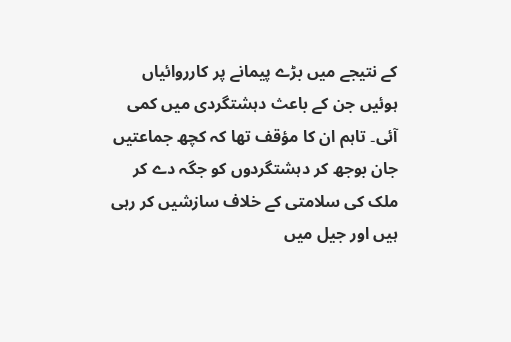کے نتیجے میں بڑے پیمانے پر کارروائیاں ہوئیں جن کے باعث دہشتگردی میں کمی آئی۔ تاہم ان کا مؤقف تھا کہ کچھ جماعتیں جان بوجھ کر دہشتگردوں کو جگہ دے کر ملک کی سلامتی کے خلاف سازشیں کر رہی ہیں اور جیل میں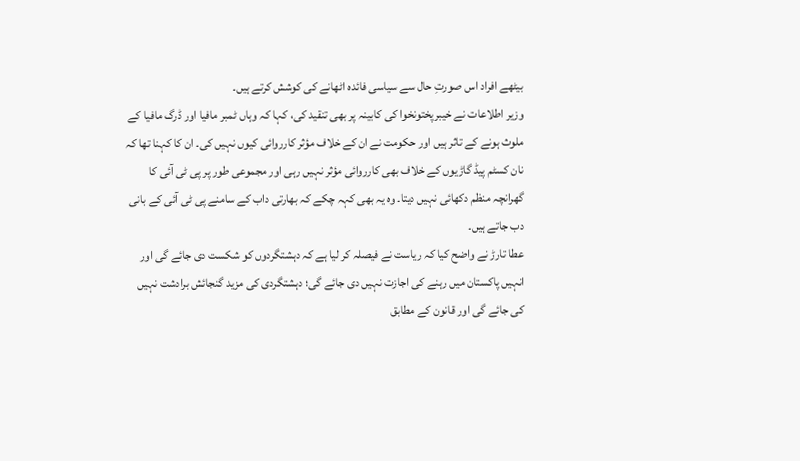بیٹھے افراد اس صورتِ حال سے سیاسی فائدہ اٹھانے کی کوشش کرتے ہیں۔
وزیر اطلاعات نے خیبرپختونخوا کی کابینہ پر بھی تنقید کی، کہا کہ وہاں ٹمبر مافیا اور ڈرگ مافیا کے ملوث ہونے کے تاثر ہیں اور حکومت نے ان کے خلاف مؤثر کارروائی کیوں نہیں کی۔ ان کا کہنا تھا کہ نان کسٹم پیڈ گاڑیوں کے خلاف بھی کارروائی مؤثر نہیں رہی اور مجموعی طور پر پی ٹی آئی کا گھرانچہ منظم دکھائی نہیں دیتا۔ وہ یہ بھی کہہ چکے کہ بھارتی داب کے سامنے پی ٹی آئی کے بانی دب جاتے ہیں۔
عطا تارڑ نے واضح کیا کہ ریاست نے فیصلہ کر لیا ہے کہ دہشتگردوں کو شکست دی جائے گی اور انہیں پاکستان میں رہنے کی اجازت نہیں دی جائے گی؛ دہشتگردی کی مزید گنجائش برادشت نہیں کی جائے گی اور قانون کے مطابق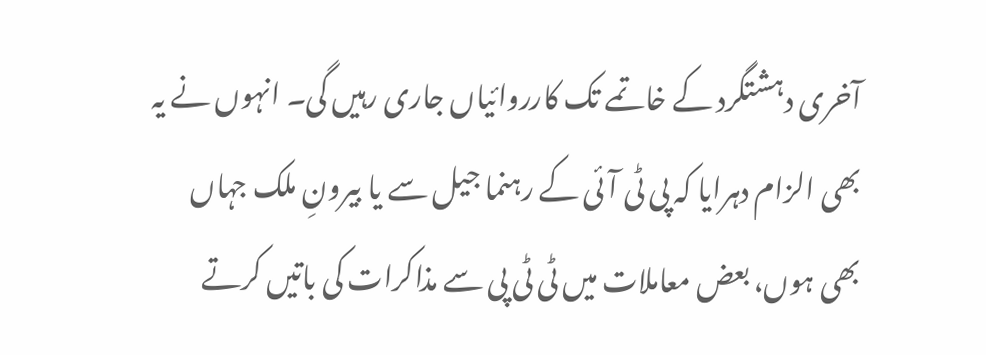آخری دہشتگرد کے خاتمے تک کارروائیاں جاری رہیں گی۔ انہوں نے یہ بھی الزام دہرایا کہ پی ٹی آئی کے رہنما جیل سے یا بیرونِ ملک جہاں بھی ہوں، بعض معاملات میں ٹی ٹی پی سے مذاکرات کی باتیں کرتے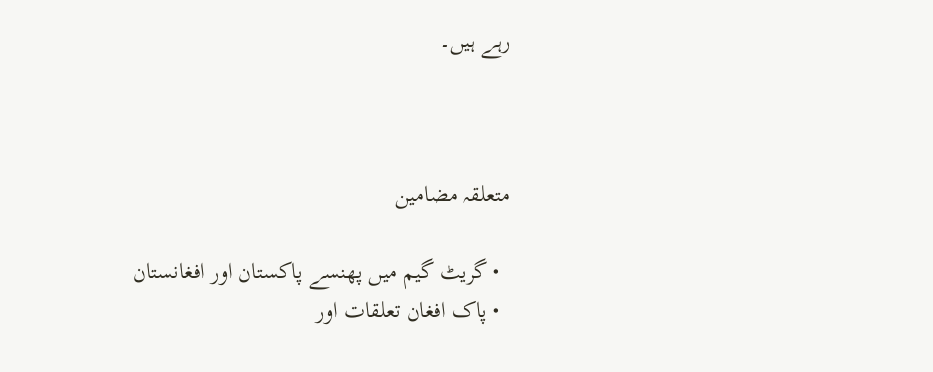رہے ہیں۔



متعلقہ مضامین

  • گریٹ گیم میں پھنسے پاکستان اور افغانستان
  • پاک افغان تعلقات اور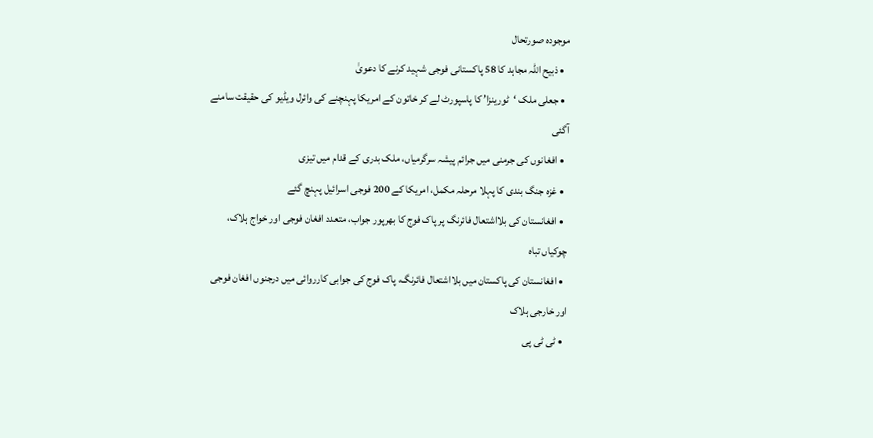موجودہ صورتحال
  • ذبیح اللہ مجاہد کا 58 پاکستانی فوجی شہید کرنے کا دعویٰ
  • جعلی ملک ‘ٹورینزا’ کا پاسپورٹ لے کر خاتون کے امریکا پہنچنے کی وائرل ویڈیو کی حقیقت سامنے آگئی
  • افغانوں کی جرمنی میں جرائم پیشہ سرگرمیاں، ملک بدری کے قدام میں تیزی
  • غزہ جنگ بندی کا پہلا مرحلہ مکمل، امریکا کے 200 فوجی اسرائیل پہنچ گئے
  • افغانستان کی بلااشتعال فائرنگ پر پاک فوج کا بھرپور جواب، متعدد افغان فوجی اور خواج ہلاک، چوکیاں تباہ
  • افغانستان کی پاکستان میں بلااشتعال فائرنگ، پاک فوج کی جوابی کارروائی میں درجنوں افغان فوجی اور خارجی ہلاک
  • ٹی ٹی پی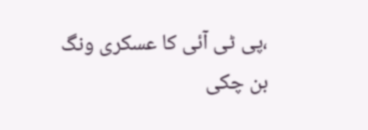،پی ٹی آئی کا عسکری ونگ بن چکی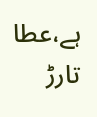ہے،عطا تارڑ